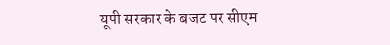यूपी सरकार के बजट पर सीएम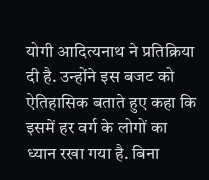योगी आदित्यनाथ ने प्रतिक्रिया दी है. उन्होंने इस बजट को ऐतिहासिक बताते हुए कहा कि इसमें हर वर्ग के लोगों का ध्यान रखा गया है. बिना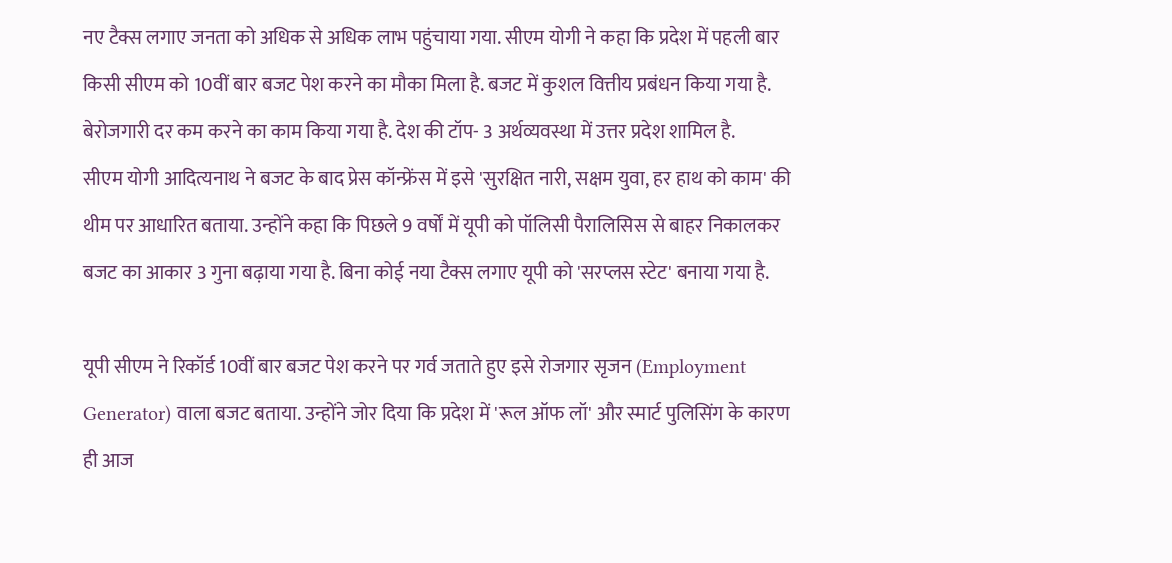नए टैक्स लगाए जनता को अधिक से अधिक लाभ पहुंचाया गया. सीएम योगी ने कहा कि प्रदेश में पहली बार किसी सीएम को 10वीं बार बजट पेश करने का मौका मिला है. बजट में कुशल वित्तीय प्रबंधन किया गया है. बेरोजगारी दर कम करने का काम किया गया है. देश की टॉप- 3 अर्थव्यवस्था में उत्तर प्रदेश शामिल है.
सीएम योगी आदित्यनाथ ने बजट के बाद प्रेस कॉन्फ्रेंस में इसे 'सुरक्षित नारी, सक्षम युवा, हर हाथ को काम' की थीम पर आधारित बताया. उन्होंने कहा कि पिछले 9 वर्षों में यूपी को पॉलिसी पैरालिसिस से बाहर निकालकर बजट का आकार 3 गुना बढ़ाया गया है. बिना कोई नया टैक्स लगाए यूपी को 'सरप्लस स्टेट' बनाया गया है.

यूपी सीएम ने रिकॉर्ड 10वीं बार बजट पेश करने पर गर्व जताते हुए इसे रोजगार सृजन (Employment Generator) वाला बजट बताया. उन्होंने जोर दिया कि प्रदेश में 'रूल ऑफ लॉ' और स्मार्ट पुलिसिंग के कारण ही आज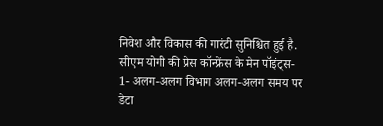निवेश और विकास की गारंटी सुनिश्चित हुई है.
सीएम योगी की प्रेस कॉन्फ्रेंस के मेन पॉइंट्स-
1- अलग-अलग विभाग अलग-अलग समय पर डेटा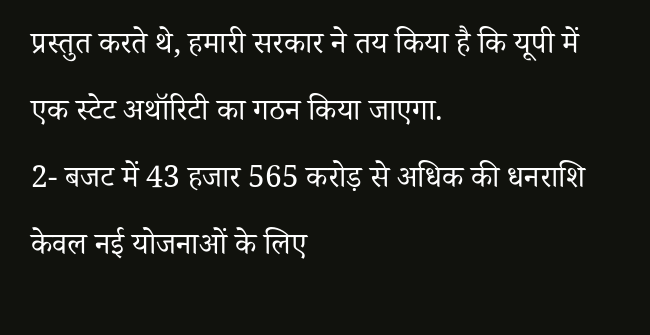प्रस्तुत करते थे, हमारी सरकार ने तय किया है कि यूपी में एक स्टेट अथॉरिटी का गठन किया जाएगा.
2- बजट में 43 हजार 565 करोड़ से अधिक की धनराशि केवल नई योजनाओं के लिए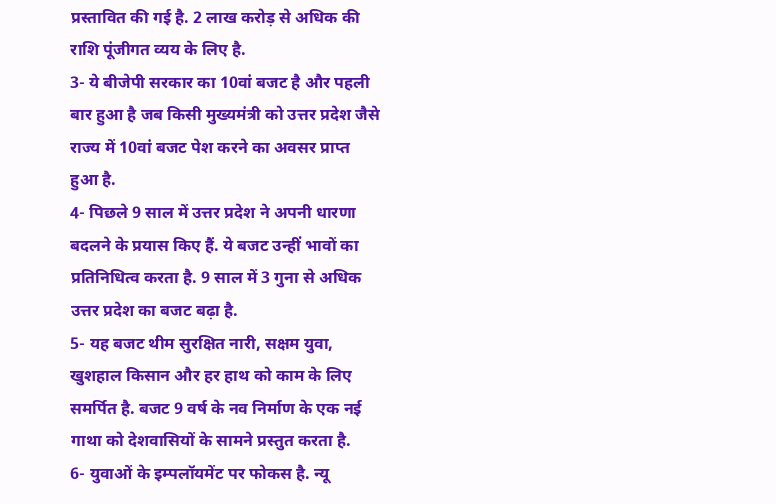प्रस्तावित की गई है. 2 लाख करोड़ से अधिक की राशि पूंजीगत व्यय के लिए है.
3- ये बीजेपी सरकार का 10वां बजट है और पहली बार हुआ है जब किसी मुख्यमंत्री को उत्तर प्रदेश जैसे राज्य में 10वां बजट पेश करने का अवसर प्राप्त हुआ है.
4- पिछले 9 साल में उत्तर प्रदेश ने अपनी धारणा बदलने के प्रयास किए हैं. ये बजट उन्हीं भावों का प्रतिनिधित्व करता है. 9 साल में 3 गुना से अधिक उत्तर प्रदेश का बजट बढ़ा है.
5- यह बजट थीम सुरक्षित नारी, सक्षम युवा, खुशहाल किसान और हर हाथ को काम के लिए समर्पित है. बजट 9 वर्ष के नव निर्माण के एक नई गाथा को देशवासियों के सामने प्रस्तुत करता है.
6- युवाओं के इम्पलॉयमेंट पर फोकस है. न्यू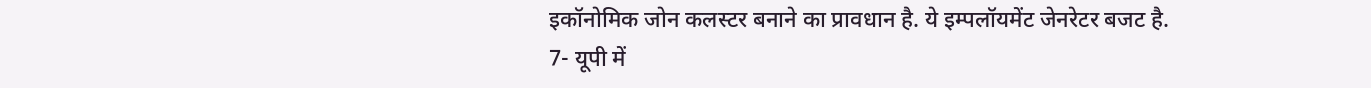इकॉनोमिक जोन कलस्टर बनाने का प्रावधान है. ये इम्पलॉयमेंट जेनरेटर बजट है.
7- यूपी में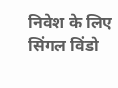निवेश के लिए सिंगल विंडो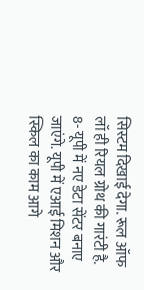सिस्टम दिखाई देगा. रूल ऑफ लॉ ही रियल ग्रोथ की गारंटी है.
8- यूपी में नए डेटा सेंटर बनाए जाएंगे. यूपी में एआई मिशन और स्किल का काम आगे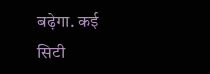बढ़ेगा. कई सिटी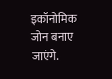इकॉनोमिक जोन बनाए जाएंगे.